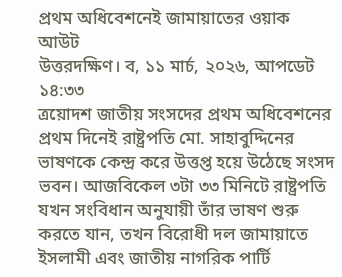প্রথম অধিবেশনেই জামায়াতের ওয়াক আউট
উত্তরদক্ষিণ। ব, ১১ মার্চ, ২০২৬, আপডেট ১৪:৩৩
ত্রয়োদশ জাতীয় সংসদের প্রথম অধিবেশনের প্রথম দিনেই রাষ্ট্রপতি মো. সাহাবুদ্দিনের ভাষণকে কেন্দ্র করে উত্তপ্ত হয়ে উঠেছে সংসদ ভবন। আজবিকেল ৩টা ৩৩ মিনিটে রাষ্ট্রপতি যখন সংবিধান অনুযায়ী তাঁর ভাষণ শুরু করতে যান, তখন বিরোধী দল জামায়াতে ইসলামী এবং জাতীয় নাগরিক পার্টি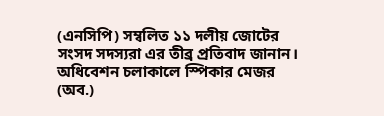(এনসিপি) সম্বলিত ১১ দলীয় জোটের সংসদ সদস্যরা এর তীব্র প্রতিবাদ জানান।
অধিবেশন চলাকালে স্পিকার মেজর (অব.)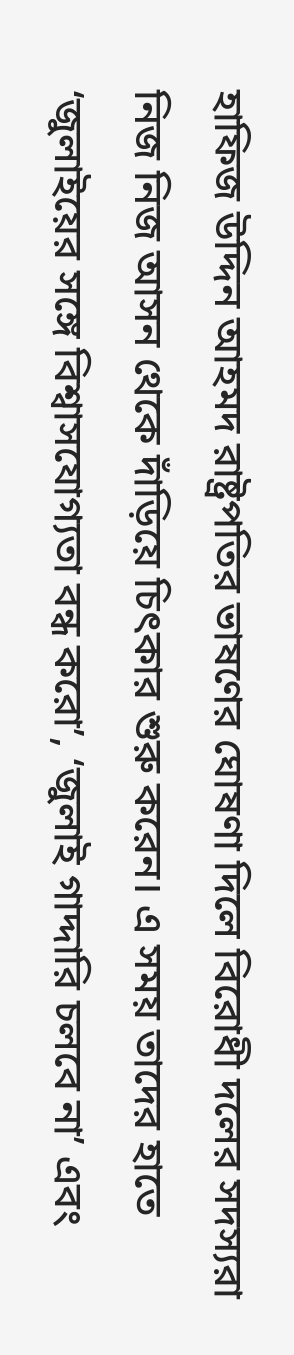হাফিজ উদ্দিন আহমদ রাষ্ট্রপতির ভাষণের ঘোষণা দিলে বিরোধী দলের সদস্যরা নিজ নিজ আসন থেকে দাঁড়িয়ে চিৎকার শুরু করেন। এ সময় তাদের হাতে ‘জুলাইয়ের সঙ্গে বিশ্বাসযোগ্যতা বন্ধ করো’, ‘জুলাই গাদ্দারি চলবে না’ এবং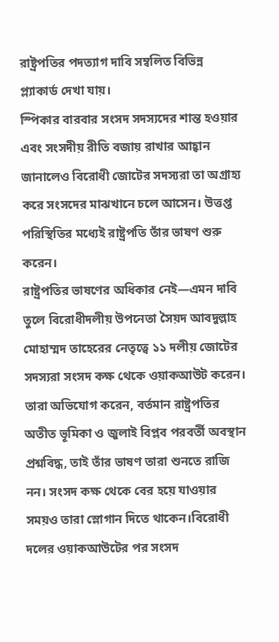রাষ্ট্রপতির পদত্যাগ দাবি সম্বলিত বিভিন্ন প্ল্যাকার্ড দেখা যায়।
স্পিকার বারবার সংসদ সদস্যদের শান্ত হওয়ার এবং সংসদীয় রীতি বজায় রাখার আহ্বান জানালেও বিরোধী জোটের সদস্যরা তা অগ্রাহ্য করে সংসদের মাঝখানে চলে আসেন। উত্তপ্ত পরিস্থিতির মধ্যেই রাষ্ট্রপতি তাঁর ভাষণ শুরু করেন।
রাষ্ট্রপতির ভাষণের অধিকার নেই—এমন দাবি তুলে বিরোধীদলীয় উপনেতা সৈয়দ আবদুল্লাহ মোহাম্মদ তাহেরের নেতৃত্বে ১১ দলীয় জোটের সদস্যরা সংসদ কক্ষ থেকে ওয়াকআউট করেন।
তারা অভিযোগ করেন, বর্তমান রাষ্ট্রপতির অতীত ভূমিকা ও জুলাই বিপ্লব পরবর্তী অবস্থান প্রশ্নবিদ্ধ, তাই তাঁর ভাষণ তারা শুনতে রাজি নন। সংসদ কক্ষ থেকে বের হয়ে যাওয়ার সময়ও তারা স্লোগান দিতে থাকেন।বিরোধী দলের ওয়াকআউটের পর সংসদ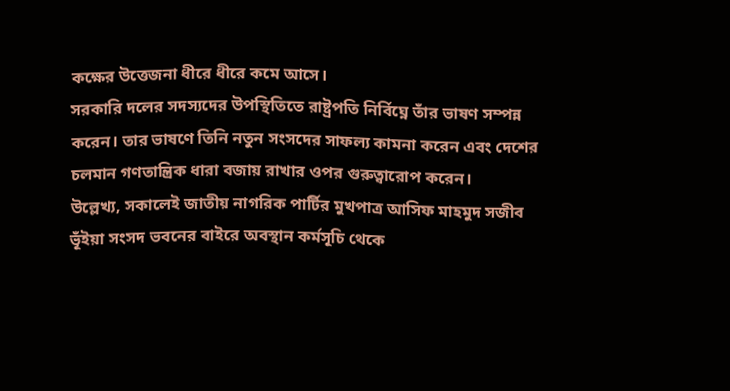কক্ষের উত্তেজনা ধীরে ধীরে কমে আসে।
সরকারি দলের সদস্যদের উপস্থিতিতে রাষ্ট্রপতি নির্বিঘ্নে তাঁর ভাষণ সম্পন্ন করেন। তার ভাষণে তিনি নতুন সংসদের সাফল্য কামনা করেন এবং দেশের চলমান গণতান্ত্রিক ধারা বজায় রাখার ওপর গুরুত্বারোপ করেন।
উল্লেখ্য, সকালেই জাতীয় নাগরিক পার্টির মুখপাত্র আসিফ মাহমুদ সজীব ভূঁইয়া সংসদ ভবনের বাইরে অবস্থান কর্মসূচি থেকে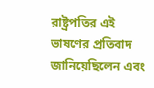রাষ্ট্রপতির এই ভাষণের প্রতিবাদ জানিয়েছিলেন এবং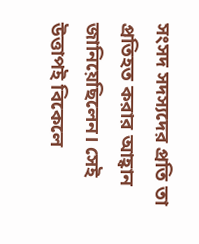সংসদ সদস্যদের প্রতি তা প্রতিহত করার আহ্বান জানিয়েছিলেন। সেই উত্তাপই বিকেলে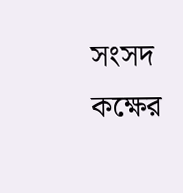সংসদ কক্ষের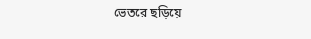ভেতরে ছড়িয়ে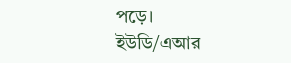পড়ে।
ইউডি/এআর